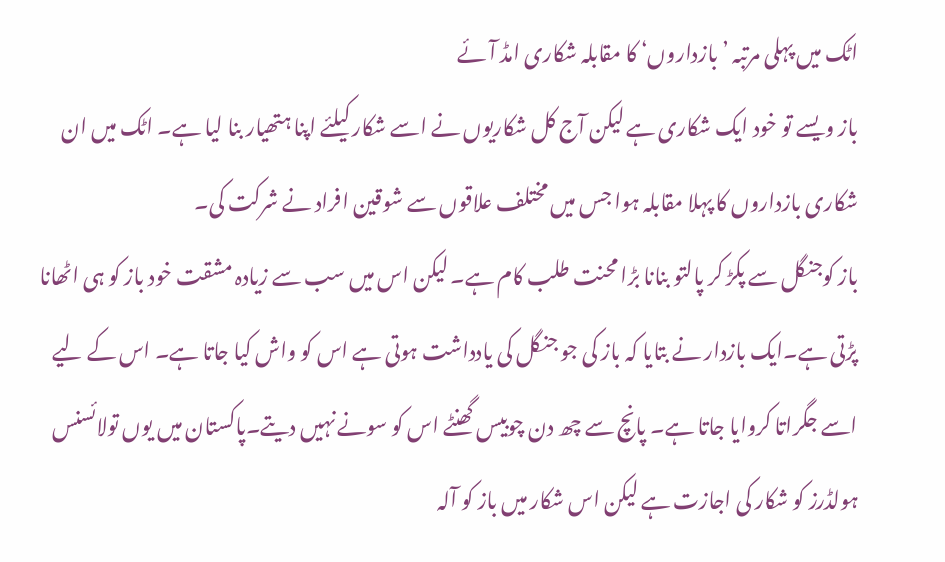اٹک میں پہلی مرتبہ ’بازداروں‘ کا مقابلہ شکاری امڈ آئے
باز ویسے تو خود ایک شکاری ہے لیکن آج کل شکاریوں نے اسے شکار کيلئے اپنا ہتھيار بنا ليا ہے۔ اٹک میں ان شکاری بازداروں کا پہلا مقابلہ ہوا جس میں مختلف علاقوں سے شوقین افراد نے شرکت کی۔
باز کوجنگل سے پکڑ کر پالتو بنانا بڑا محنت طلب کام ہے۔ لیکن اس میں سب سے زیادہ مشقت خود باز کو ہی اٹھانا پڑتی ہے۔ایک بازدار نے بتایا کہ باز کی جو جنگل کی یادداشت ہوتی ہے اس کو واش کیا جاتا ہے۔ اس کے لیے اسے جگراتا کروایا جاتا ہے۔ پانچ سے چھ دن چوبیس گھنٹے اس کو سونے نہیں دیتے۔پاکستان میں یوں تولائسنس ہولڈرز کو شکار کی اجازت ہے لیکن اس شکار میں باز کو آلہ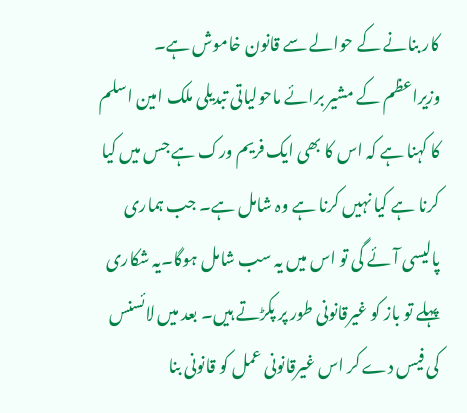کار بنانے کے حوالے سے قانون خاموش ہے۔
وزیراعظم کے مشیر برائے ماحولیاتی تبدیلی ملک امین اسلم کا کہنا ہے کہ اس کا بھی ایک فریم ورک ہے جس میں کیا کرنا ہے کیا نہیں کرنا ہے وہ شامل ہے۔ جب ہماری پالیسی آئے گی تو اس میں یہ سب شامل ہوگا۔یہ شکاری پہلے تو باز کو غیرقانونی طور پر پکڑتے ہیں۔ بعد میں لائسنس کی فیس دے کر اس غیرقانونی عمل کو قانونی بنا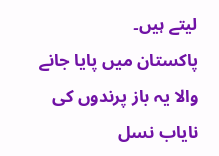لیتے ہیں۔
پاکستان میں پایا جانے والا یہ باز پرندوں کی نایاب نسل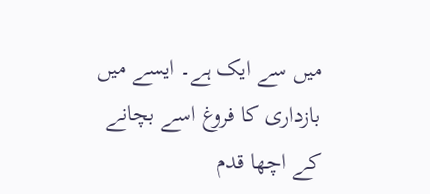میں سے ایک ہے۔ ایسے میں بازداری کا فروغ اسے بچانے کے اچھا قدم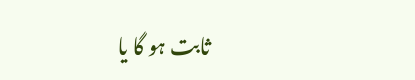ثابت ہو گا یا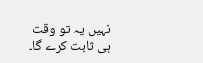نہیں یہ تو وقت ہی ثابت کرے گا۔